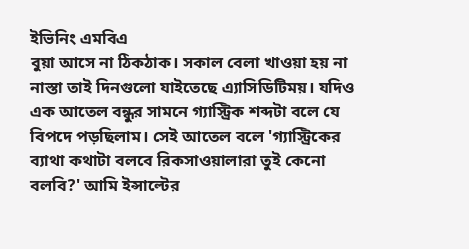ইভিনিং এমবিএ
বুয়া আসে না ঠিকঠাক। সকাল বেলা খাওয়া হয় না নাস্তা তাই দিনগুলো যাইতেছে এ্যাসিডিটিময়। যদিও এক আতেল বন্ধুর সামনে গ্যাস্ট্রিক শব্দটা বলে যে বিপদে পড়ছিলাম। সেই আতেল বলে 'গ্যাস্ট্রিকের ব্যাথা কথাটা বলবে রিকসাওয়ালারা তুই কেনো বলবি?' আমি ইন্সাল্টের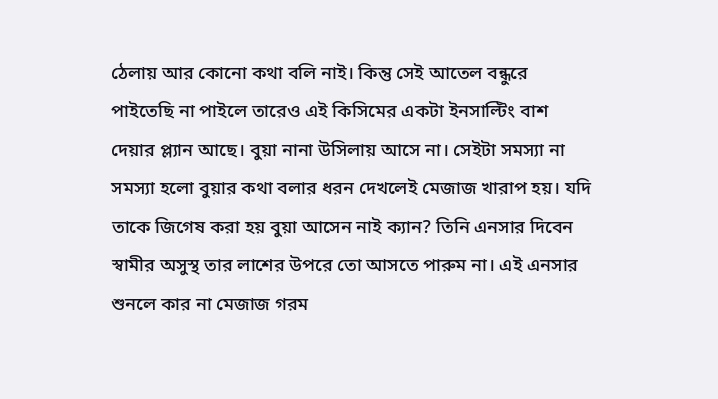ঠেলায় আর কোনো কথা বলি নাই। কিন্তু সেই আতেল বন্ধুরে পাইতেছি না পাইলে তারেও এই কিসিমের একটা ইনসাল্টিং বাশ দেয়ার প্ল্যান আছে। বুয়া নানা উসিলায় আসে না। সেইটা সমস্যা না সমস্যা হলো বুয়ার কথা বলার ধরন দেখলেই মেজাজ খারাপ হয়। যদি তাকে জিগেষ করা হয় বুয়া আসেন নাই ক্যান? তিনি এনসার দিবেন স্বামীর অসুস্থ তার লাশের উপরে তো আসতে পারুম না। এই এনসার শুনলে কার না মেজাজ গরম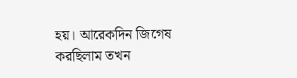হয়। আরেকদিন জিগেষ করছিলাম তখন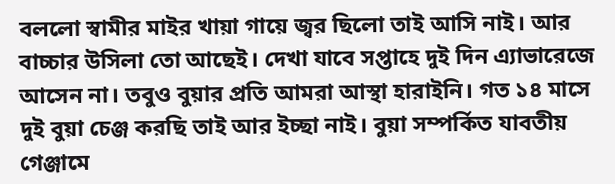বললো স্বামীর মাইর খায়া গায়ে জ্বর ছিলো তাই আসি নাই। আর বাচ্চার উসিলা তো আছেই। দেখা যাবে সপ্তাহে দুই দিন এ্যাভারেজে আসেন না। তবুও বুয়ার প্রতি আমরা আস্থা হারাইনি। গত ১৪ মাসে দুই বুয়া চেঞ্জ করছি তাই আর ইচ্ছা নাই। বুয়া সম্পর্কিত যাবতীয় গেঞ্জামে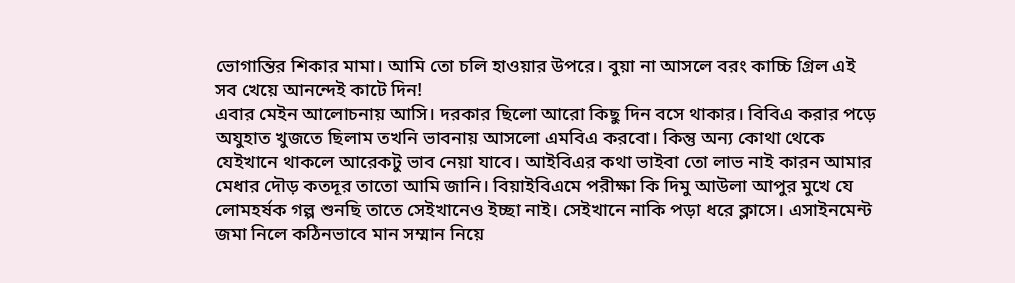ভোগান্তির শিকার মামা। আমি তো চলি হাওয়ার উপরে। বুয়া না আসলে বরং কাচ্চি গ্রিল এই সব খেয়ে আনন্দেই কাটে দিন!
এবার মেইন আলোচনায় আসি। দরকার ছিলো আরো কিছু দিন বসে থাকার। বিবিএ করার পড়ে অযুহাত খুজতে ছিলাম তখনি ভাবনায় আসলো এমবিএ করবো। কিন্তু অন্য কোথা থেকে যেইখানে থাকলে আরেকটু ভাব নেয়া যাবে। আইবিএর কথা ভাইবা তো লাভ নাই কারন আমার মেধার দৌড় কতদূর তাতো আমি জানি। বিয়াইবিএমে পরীক্ষা কি দিমু আউলা আপুর মুখে যে লোমহর্ষক গল্প শুনছি তাতে সেইখানেও ইচ্ছা নাই। সেইখানে নাকি পড়া ধরে ক্লাসে। এসাইনমেন্ট জমা নিলে কঠিনভাবে মান সম্মান নিয়ে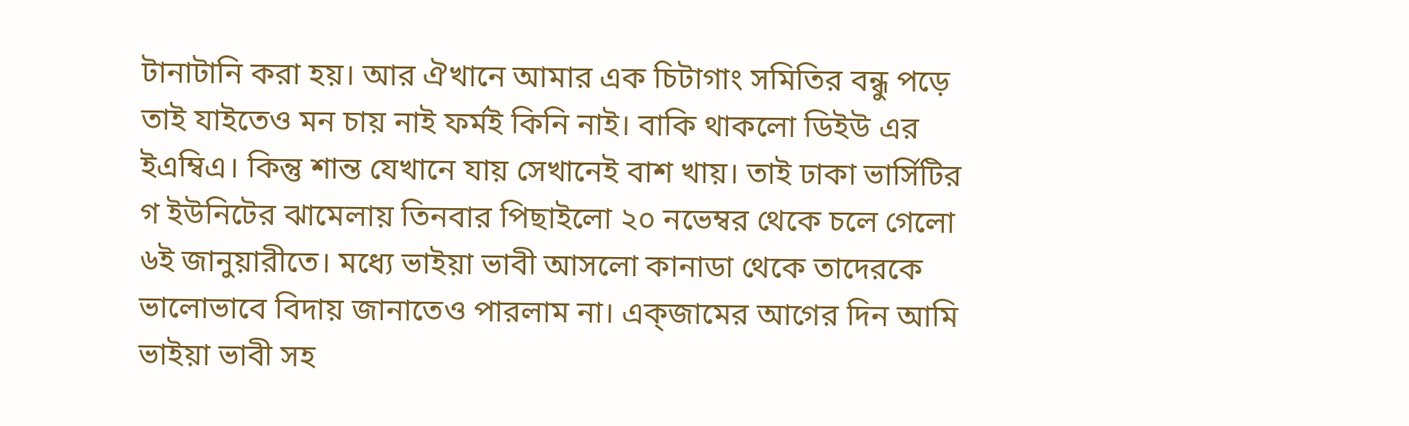টানাটানি করা হয়। আর ঐখানে আমার এক চিটাগাং সমিতির বন্ধু পড়ে তাই যাইতেও মন চায় নাই ফর্মই কিনি নাই। বাকি থাকলো ডিইউ এর ইএম্বিএ। কিন্তু শান্ত যেখানে যায় সেখানেই বাশ খায়। তাই ঢাকা ভার্সিটির গ ইউনিটের ঝামেলায় তিনবার পিছাইলো ২০ নভেম্বর থেকে চলে গেলো ৬ই জানুয়ারীতে। মধ্যে ভাইয়া ভাবী আসলো কানাডা থেকে তাদেরকে ভালোভাবে বিদায় জানাতেও পারলাম না। এক্জামের আগের দিন আমি ভাইয়া ভাবী সহ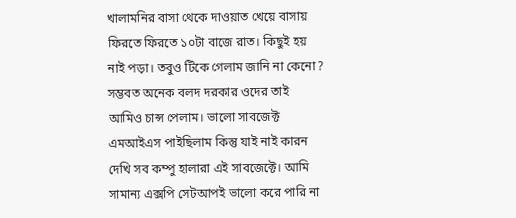খালামনির বাসা থেকে দাওয়াত খেয়ে বাসায় ফিরতে ফিরতে ১০টা বাজে রাত। কিছুই হয় নাই পড়া। তবুও টিকে গেলাম জানি না কেনো? সম্ভবত অনেক বলদ দরকার ওদের তাই আমিও চান্স পেলাম। ভালো সাবজেক্ট এমআইএস পাইছিলাম কিন্তু যাই নাই কারন দেখি সব কম্পু হালারা এই সাবজেক্টে। আমি সামান্য এক্সপি সেটআপই ভালো করে পারি না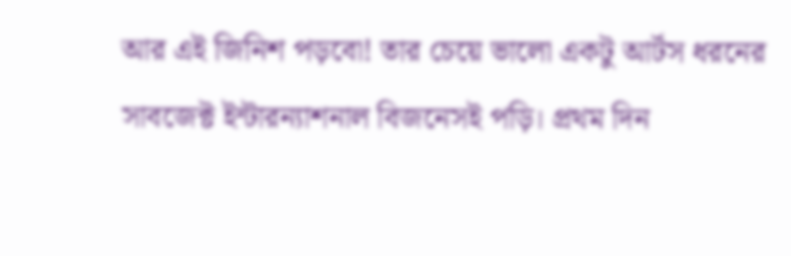আর এই জিনিশ পড়বো! তার চেয়ে ভালো একটু আর্টস ধরনের সাবজেক্ট ইন্টারন্যাশনাল বিজনেসই পড়ি। প্রথম দিন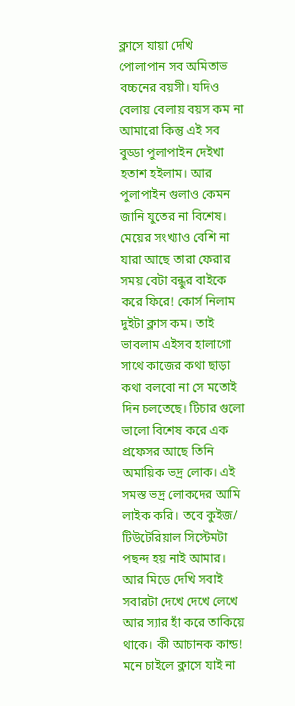ক্লাসে যায়া দেখি পোলাপান সব অমিতাভ বচ্চনের বয়সী। যদিও বেলায় বেলায় বয়স কম না আমারো কিন্তু এই সব বুড্ডা পুলাপাইন দেইখা হতাশ হইলাম। আর পুলাপাইন গুলাও কেমন জানি যুতের না বিশেষ। মেয়ের সংখ্যাও বেশি না যারা আছে তারা ফেরার সময় বেটা বন্ধুর বাইকে করে ফিরে! কোর্স নিলাম দুইটা ক্লাস কম। তাই ভাবলাম এইসব হালাগো সাথে কাজের কথা ছাড়া কথা বলবো না সে মতোই দিন চলতেছে। টিচার গুলো ভালো বিশেষ করে এক প্রফেসর আছে তিনি অমায়িক ভদ্র লোক। এই সমস্ত ভদ্র লোকদের আমি লাইক করি। তবে কুইজ/ টিউটেরিয়াল সিস্টেমটা পছন্দ হয় নাই আমার। আর মিডে দেখি সবাই সবারটা দেখে দেখে লেখে আর স্যার হাঁ করে তাকিয়ে থাকে। কী আচানক কান্ড!
মনে চাইলে ক্লাসে যাই না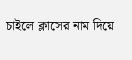চাইলে ক্লাসের নাম দিয়ে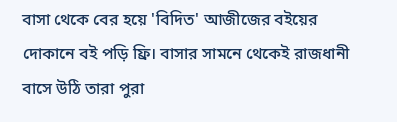বাসা থেকে বের হয়ে 'বিদিত' আজীজের বইয়ের দোকানে বই পড়ি ফ্রি। বাসার সামনে থেকেই রাজধানী বাসে উঠি তারা পুরা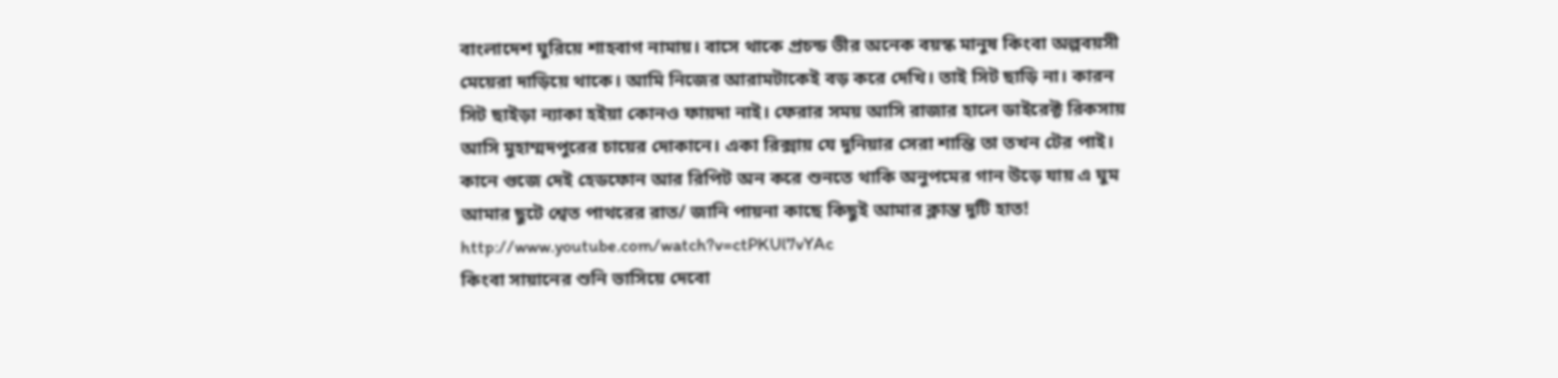বাংলাদেশ ঘুরিয়ে শাহবাগ নামায়। বাসে থাকে প্রচন্ড ভীর অনেক বয়স্ক মানুষ কিংবা অল্পবয়সী মেয়েরা দাড়িয়ে থাকে। আমি নিজের আরামটাকেই বড় করে দেখি। তাই সিট ছাড়ি না। কারন সিট ছাইড়া ন্যাকা হইয়া কোনও ফায়দা নাই। ফেরার সময় আসি রাজার হালে ডাইরেক্ট রিকসায় আসি মুহাম্মদপুরের চায়ের দোকানে। একা রিক্সায় যে দুনিয়ার সেরা শান্তি তা তখন টের পাই। কানে গুজে দেই হেডফোন আর রিপিট অন করে শুনতে থাকি অনুপমের গান উড়ে যায় এ ঘুম আমার ছুটে শ্বেত পাথরের রাত/ জানি পায়না কাছে কিছুই আমার ক্লান্ত দুটি হাত!
http://www.youtube.com/watch?v=ctPKUl7vYAc
কিংবা সায়ানের শুনি ভাসিয়ে দেবো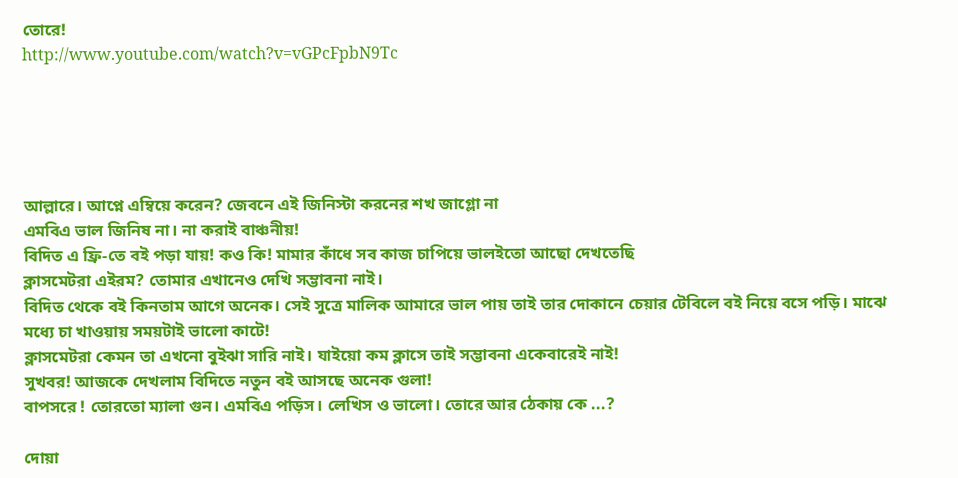তোরে!
http://www.youtube.com/watch?v=vGPcFpbN9Tc





আল্লারে। আপ্নে এম্বিয়ে করেন? জেবনে এই জিনিস্টা করনের শখ জাগ্লো না
এমবিএ ভাল জিনিষ না। না করাই বাঞ্চনীয়!
বিদিত এ ফ্রি-তে বই পড়া যায়! কও কি! মামার কাঁধে সব কাজ চাপিয়ে ভালইতো আছো দেখতেছি
ক্লাসমেটরা এইরম? তোমার এখানেও দেখি সম্ভাবনা নাই।
বিদিত থেকে বই কিনতাম আগে অনেক। সেই সুত্রে মালিক আমারে ভাল পায় তাই তার দোকানে চেয়ার টেবিলে বই নিয়ে বসে পড়ি। মাঝে মধ্যে চা খাওয়ায় সময়টাই ভালো কাটে!
ক্লাসমেটরা কেমন তা এখনো বুইঝা সারি নাই। যাইয়ো কম ক্লাসে তাই সম্ভাবনা একেবারেই নাই!
সুখবর! আজকে দেখলাম বিদিতে নতুন বই আসছে অনেক গুলা!
বাপসরে ! তোরতো ম্যালা গুন। এমবিএ পড়িস। লেখিস ও ভালো। তোরে আর ঠেকায় কে ...?

দোয়া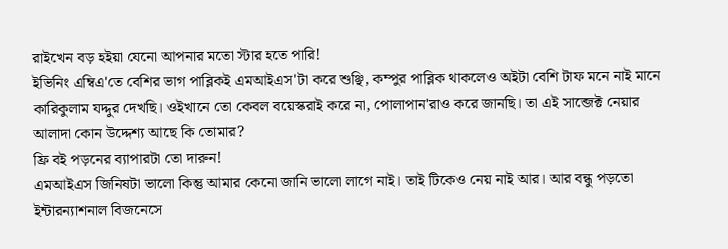রাইখেন বড় হইয়া যেনো আপনার মতো স্টার হতে পারি!
ইভিনিং এম্বিএ'তে বেশির ভাগ পাব্লিকই এমআইএস'টা করে শুঞ্ছি, কম্পুর পাব্লিক থাকলেও অইটা বেশি টাফ মনে নাই মানে কারিকুলাম যদ্দুর দেখছি। ওইখানে তো কেবল বয়েস্করাই করে না, পোলাপান'রাও করে জানছি। তা এই সাব্জেক্ট নেয়ার আলাদা কোন উদ্দেশ্য আছে কি তোমার?
ফ্রি বই পড়নের ব্যাপারটা তো দারুন!
এমআইএস জিনিষটা ভালো কিন্তু আমার কেনো জানি ভালো লাগে নাই। তাই টিকেও নেয় নাই আর। আর বন্ধু পড়তো ইন্টারন্যাশনাল বিজনেসে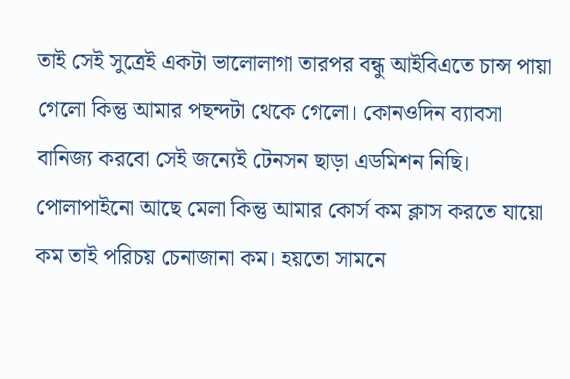তাই সেই সুত্রেই একটা ভালোলাগা তারপর বন্ধু আইবিএতে চান্স পায়া গেলো কিন্তু আমার পছন্দটা থেকে গেলো। কোনওদিন ব্যাবসা বানিজ্য করবো সেই জন্যেই টেনসন ছাড়া এডমিশন নিছি। পোলাপাইনো আছে মেলা কিন্তু আমার কোর্স কম ক্লাস করতে যায়ো কম তাই পরিচয় চেনাজানা কম। হয়তো সামনে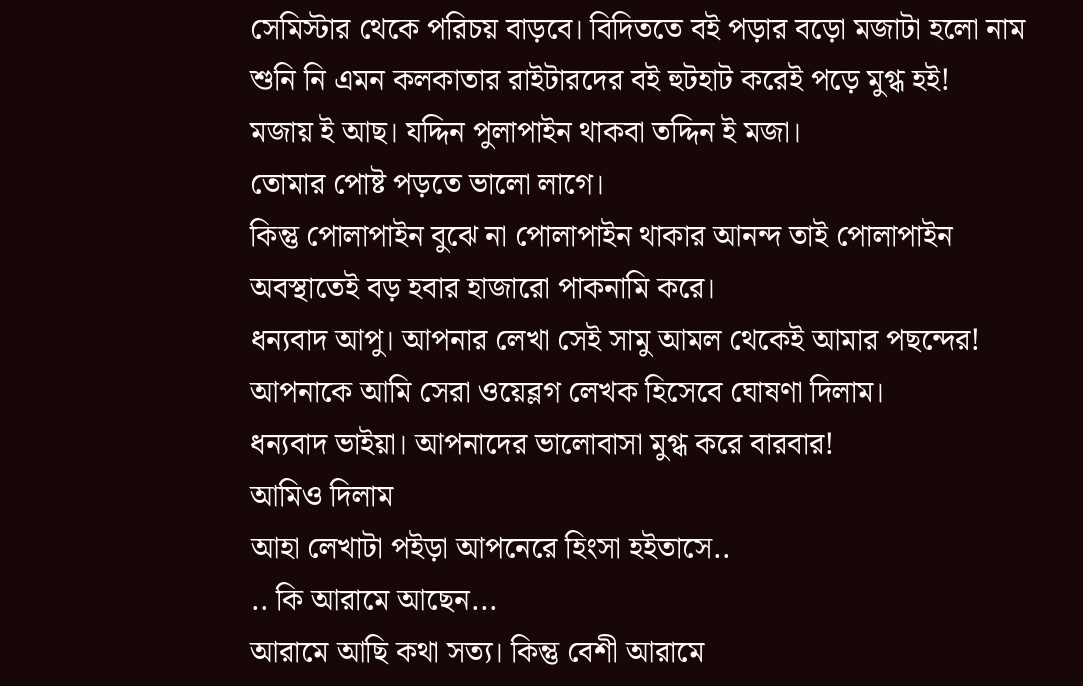সেমিস্টার থেকে পরিচয় বাড়বে। বিদিততে বই পড়ার বড়ো মজাটা হলো নাম শুনি নি এমন কলকাতার রাইটারদের বই হুটহাট করেই পড়ে মুগ্ধ হই!
মজায় ই আছ। যদ্দিন পুলাপাইন থাকবা তদ্দিন ই মজা।
তোমার পোষ্ট পড়তে ভালো লাগে।
কিন্তু পোলাপাইন বুঝে না পোলাপাইন থাকার আনন্দ তাই পোলাপাইন অবস্থাতেই বড় হবার হাজারো পাকনামি করে।
ধন্যবাদ আপু। আপনার লেখা সেই সামু আমল থেকেই আমার পছন্দের!
আপনাকে আমি সেরা ওয়েব্লগ লেখক হিসেবে ঘোষণা দিলাম।
ধন্যবাদ ভাইয়া। আপনাদের ভালোবাসা মুগ্ধ করে বারবার!
আমিও দিলাম
আহা লেখাটা পইড়া আপনেরে হিংসা হইতাসে..
.. কি আরামে আছেন...
আরামে আছি কথা সত্য। কিন্তু বেশী আরামে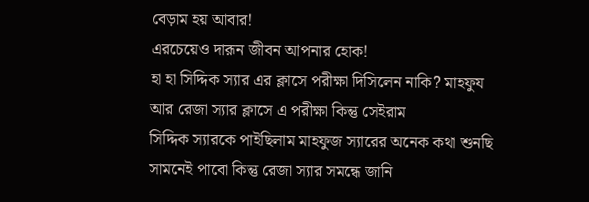বেড়াম হয় আবার!
এরচেয়েও দারূন জীবন আপনার হোক!
হা হা সিদ্দিক স্যার এর ক্লাসে পরীক্ষা দিসিলেন নাকি? মাহফুয আর রেজা স্যার ক্লাসে এ পরীক্ষা কিন্তু সেইরাম
সিদ্দিক স্যারকে পাইছিলাম মাহফুজ স্যারের অনেক কথা শুনছি সামনেই পাবো কিন্তু রেজা স্যার সমন্ধে জানি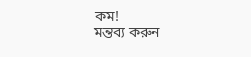কম!
মন্তব্য করুন